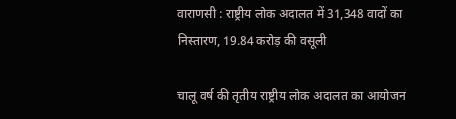वाराणसी : राष्ट्रीय लोक अदालत में 31,348 वादों का निस्तारण, 19.84 करोड़ की वसूली

चालू वर्ष की तृतीय राष्ट्रीय लोक अदालत का आयोजन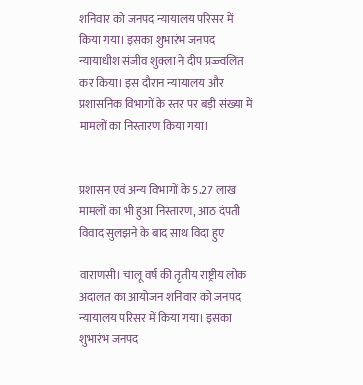शनिवार को जनपद न्यायालय परिसर में किया गया। इसका शुभारंभ जनपद न्यायाधीश संजीव शुक्ला ने दीप प्रज्ज्वलित कर किया। इस दौरान न्यायालय और प्रशासनिक विभागों के स्तर पर बड़ी संख्या में मामलों का निस्तारण किया गया।


प्रशासन एवं अन्य विभागों के 5.27 लाख मामलों का भी हुआ निस्तारण, आठ दंपती विवाद सुलझने के बाद साथ विदा हुए

वाराणसी। चालू वर्ष की तृतीय राष्ट्रीय लोक अदालत का आयोजन शनिवार को जनपद न्यायालय परिसर में किया गया। इसका शुभारंभ जनपद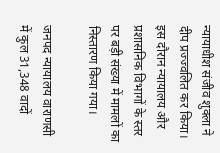न्यायाधीश संजीव शुक्ला ने दीप प्रज्ज्वलित कर किया। इस दौरान न्यायालय और प्रशासनिक विभागों के स्तर पर बड़ी संख्या में मामलों का निस्तारण किया गया।

जनपद न्यायालय वाराणसी में कुल 31,348 वादों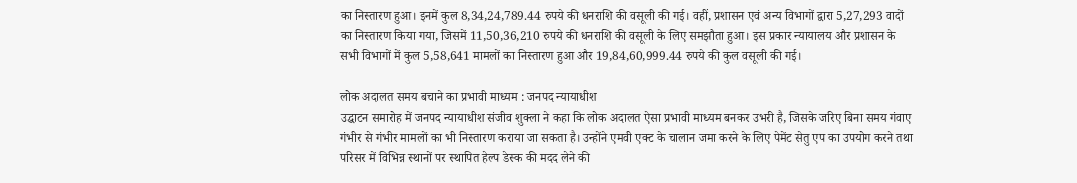का निस्तारण हुआ। इनमें कुल 8,34,24,789.44 रुपये की धनराशि की वसूली की गई। वहीं, प्रशासन एवं अन्य विभागों द्वारा 5,27,293 वादों का निस्तारण किया गया, जिसमें 11,50,36,210 रुपये की धनराशि की वसूली के लिए समझौता हुआ। इस प्रकार न्यायालय और प्रशासन के सभी विभागों में कुल 5,58,641 मामलों का निस्तारण हुआ और 19,84,60,999.44 रुपये की कुल वसूली की गई।

लोक अदालत समय बचाने का प्रभावी माध्यम : जनपद न्यायाधीश
उद्घाटन समारोह में जनपद न्यायाधीश संजीव शुक्ला ने कहा कि लोक अदालत ऐसा प्रभावी माध्यम बनकर उभरी है, जिसके जरिए बिना समय गंवाए गंभीर से गंभीर मामलों का भी निस्तारण कराया जा सकता है। उन्होंने एमवी एक्ट के चालान जमा करने के लिए पेमेंट सेतु एप का उपयोग करने तथा परिसर में विभिन्न स्थानों पर स्थापित हेल्प डेस्क की मदद लेने की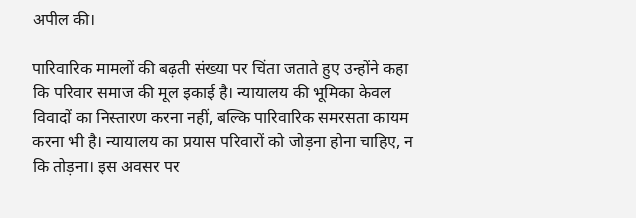अपील की।

पारिवारिक मामलों की बढ़ती संख्या पर चिंता जताते हुए उन्होंने कहा कि परिवार समाज की मूल इकाई है। न्यायालय की भूमिका केवल विवादों का निस्तारण करना नहीं, बल्कि पारिवारिक समरसता कायम करना भी है। न्यायालय का प्रयास परिवारों को जोड़ना होना चाहिए, न कि तोड़ना। इस अवसर पर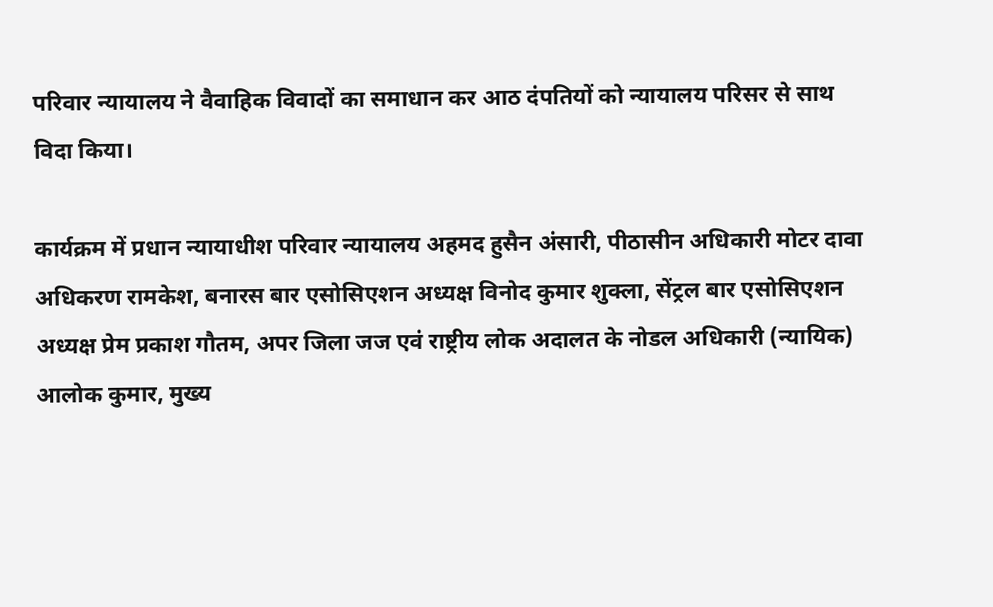परिवार न्यायालय ने वैवाहिक विवादों का समाधान कर आठ दंपतियों को न्यायालय परिसर से साथ विदा किया।

कार्यक्रम में प्रधान न्यायाधीश परिवार न्यायालय अहमद हुसैन अंसारी, पीठासीन अधिकारी मोटर दावा अधिकरण रामकेश, बनारस बार एसोसिएशन अध्यक्ष विनोद कुमार शुक्ला, सेंट्रल बार एसोसिएशन अध्यक्ष प्रेम प्रकाश गौतम, अपर जिला जज एवं राष्ट्रीय लोक अदालत के नोडल अधिकारी (न्यायिक) आलोक कुमार, मुख्य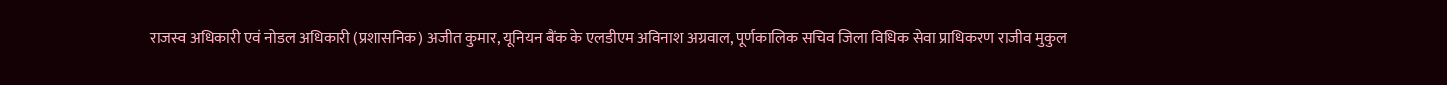राजस्व अधिकारी एवं नोडल अधिकारी (प्रशासनिक) अजीत कुमार, यूनियन बैंक के एलडीएम अविनाश अग्रवाल, पूर्णकालिक सचिव जिला विधिक सेवा प्राधिकरण राजीव मुकुल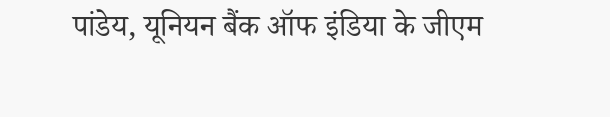पांडेय, यूनियन बैंक ऑफ इंडिया के जीएम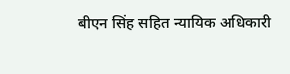बीएन सिंह सहित न्यायिक अधिकारी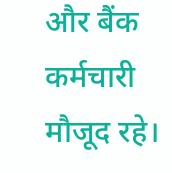और बैंक कर्मचारी मौजूद रहे।